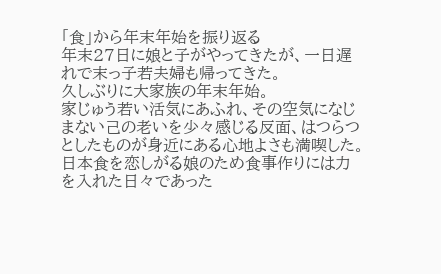「食」から年末年始を振り返る
年末27日に娘と子がやってきたが、一日遅れで末っ子若夫婦も帰ってきた。
久しぶりに大家族の年末年始。
家じゅう若い活気にあふれ、その空気になじまない己の老いを少々感じる反面、はつらつとしたものが身近にある心地よさも満喫した。
日本食を恋しがる娘のため食事作りには力を入れた日々であった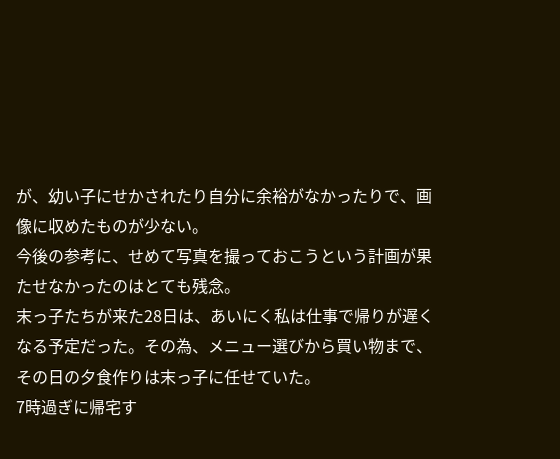が、幼い子にせかされたり自分に余裕がなかったりで、画像に収めたものが少ない。
今後の参考に、せめて写真を撮っておこうという計画が果たせなかったのはとても残念。
末っ子たちが来た28日は、あいにく私は仕事で帰りが遅くなる予定だった。その為、メニュー選びから買い物まで、その日の夕食作りは末っ子に任せていた。
7時過ぎに帰宅す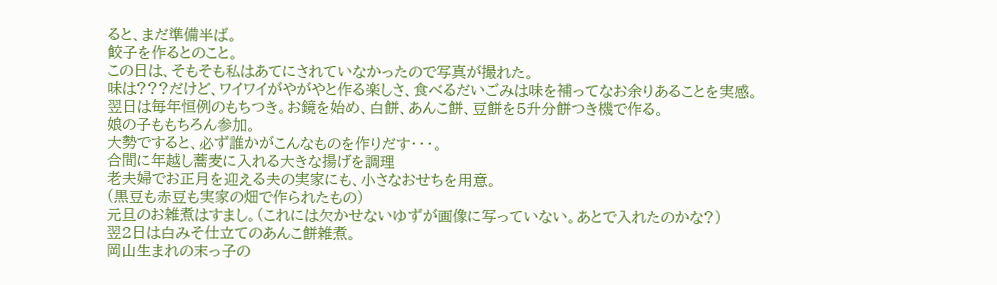ると、まだ準備半ば。
餃子を作るとのこと。
この日は、そもそも私はあてにされていなかったので写真が撮れた。
味は???だけど、ワイワイがやがやと作る楽しさ、食べるだいごみは味を補ってなお余りあることを実感。
翌日は毎年恒例のもちつき。お鏡を始め、白餅、あんこ餅、豆餅を5升分餅つき機で作る。
娘の子ももちろん参加。
大勢ですると、必ず誰かがこんなものを作りだす・・・。
合間に年越し蕎麦に入れる大きな揚げを調理
老夫婦でお正月を迎える夫の実家にも、小さなおせちを用意。
(黒豆も赤豆も実家の畑で作られたもの)
元旦のお雑煮はすまし。(これには欠かせないゆずが画像に写っていない。あとで入れたのかな?)
翌2日は白みそ仕立てのあんこ餅雑煮。
岡山生まれの末っ子の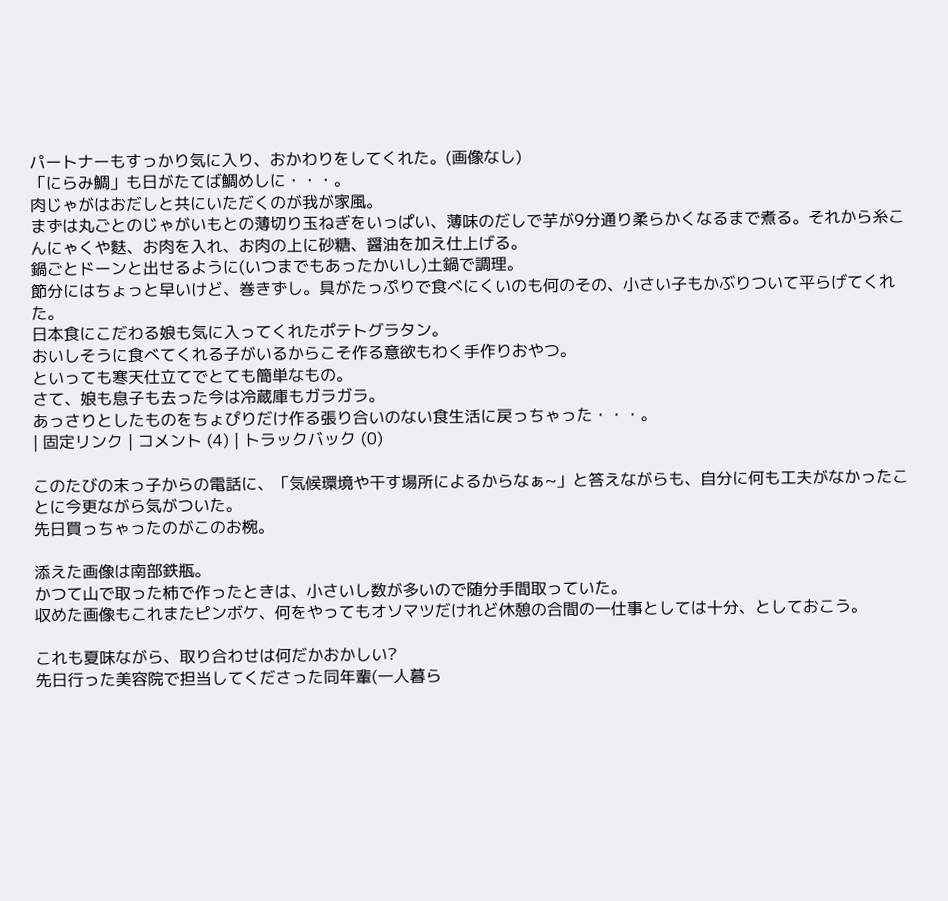パートナーもすっかり気に入り、おかわりをしてくれた。(画像なし)
「にらみ鯛」も日がたてば鯛めしに・・・。
肉じゃがはおだしと共にいただくのが我が家風。
まずは丸ごとのじゃがいもとの薄切り玉ねぎをいっぱい、薄味のだしで芋が9分通り柔らかくなるまで煮る。それから糸こんにゃくや麩、お肉を入れ、お肉の上に砂糖、醤油を加え仕上げる。
鍋ごとドーンと出せるように(いつまでもあったかいし)土鍋で調理。
節分にはちょっと早いけど、巻きずし。具がたっぷりで食べにくいのも何のその、小さい子もかぶりついて平らげてくれた。
日本食にこだわる娘も気に入ってくれたポテトグラタン。
おいしそうに食べてくれる子がいるからこそ作る意欲もわく手作りおやつ。
といっても寒天仕立てでとても簡単なもの。
さて、娘も息子も去った今は冷蔵庫もガラガラ。
あっさりとしたものをちょぴりだけ作る張り合いのない食生活に戻っちゃった・・・。
| 固定リンク | コメント (4) | トラックバック (0)

このたびの末っ子からの電話に、「気候環境や干す場所によるからなぁ~」と答えながらも、自分に何も工夫がなかったことに今更ながら気がついた。
先日買っちゃったのがこのお椀。

添えた画像は南部鉄瓶。
かつて山で取った柿で作ったときは、小さいし数が多いので随分手間取っていた。
収めた画像もこれまたピンボケ、何をやってもオソマツだけれど休憩の合間の一仕事としては十分、としておこう。

これも夏味ながら、取り合わせは何だかおかしい?
先日行った美容院で担当してくださった同年輩(一人暮ら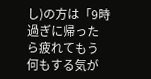し)の方は「9時過ぎに帰ったら疲れてもう何もする気が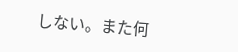しない。また何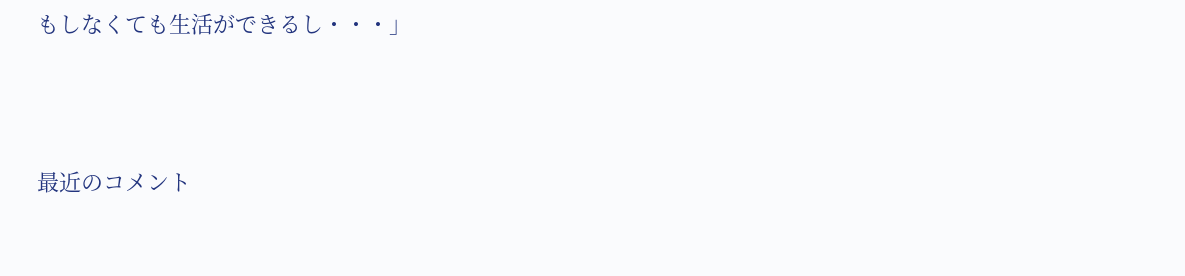もしなくても生活ができるし・・・」



最近のコメント